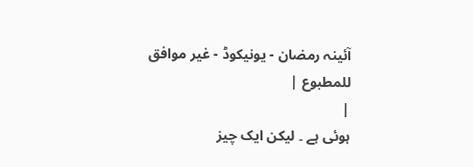آئینہ رمضان - یونیکوڈ - غیر موافق للمطبوع |
|
ہوئی ہے ۔ لیکن ایک چیز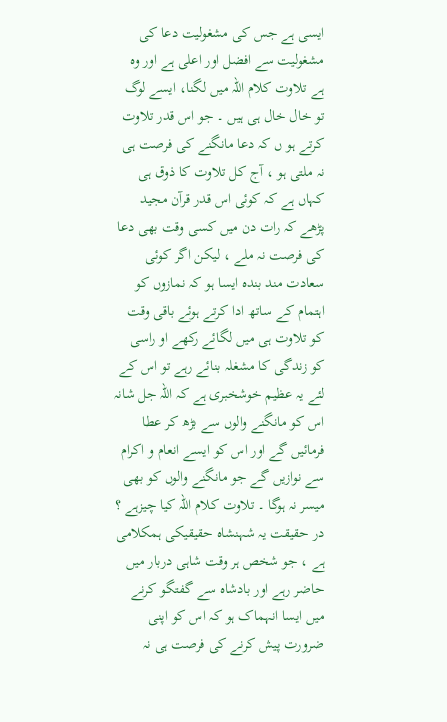ایسی ہے جس کی مشغولیت دعا کی مشغولیت سے افضل اور اعلی ہے اور وہ ہے تلاوت کلام اللہ میں لگنا، ایسے لوگ تو خال خال ہی ہیں ۔ جو اس قدر تلاوت کرتے ہو ں کہ دعا مانگنے کی فرصت ہی نہ ملتی ہو ، آج کل تلاوت کا ذوق ہی کہاں ہے کہ کوئی اس قدر قرآن مجید پڑھے کہ رات دن میں کسی وقت بھی دعا کی فرصت نہ ملے ، لیکن اگر کوئی سعادت مند بندہ ایسا ہو کہ نمازوں کو اہتمام کے ساتھ ادا کرتے ہوئے باقی وقت کو تلاوت ہی میں لگائے رکھے او راسی کو زندگی کا مشغلہ بنائے رہے تو اس کے لئے یہ عظیم خوشخبری ہے کہ اللہ جل شانہ اس کو مانگنے والوں سے بڑھ کر عطا فرمائیں گے اور اس کو ایسے انعام و اکرام سے نوازیں گے جو مانگنے والوں کو بھی میسر نہ ہوگا ۔ تلاوت کلام اللہ کیا چیزہے ؟ در حقیقت یہ شہنشاہ حقیقیکی ہمکلامی ہے ، جو شخص ہر وقت شاہی دربار میں حاضر رہے اور بادشاہ سے گفتگو کرنے میں ایسا انہماک ہو کہ اس کو اپنی ضرورت پیش کرنے کی فرصت ہی نہ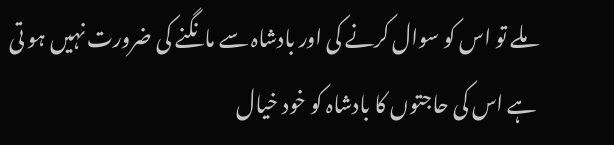ملے تو اس کو سوال کرنے کی اور بادشاہ سے مانگنے کی ضرورت نہیں ہو تی ہے اس کی حاجتوں کا بادشاہ کو خود خیال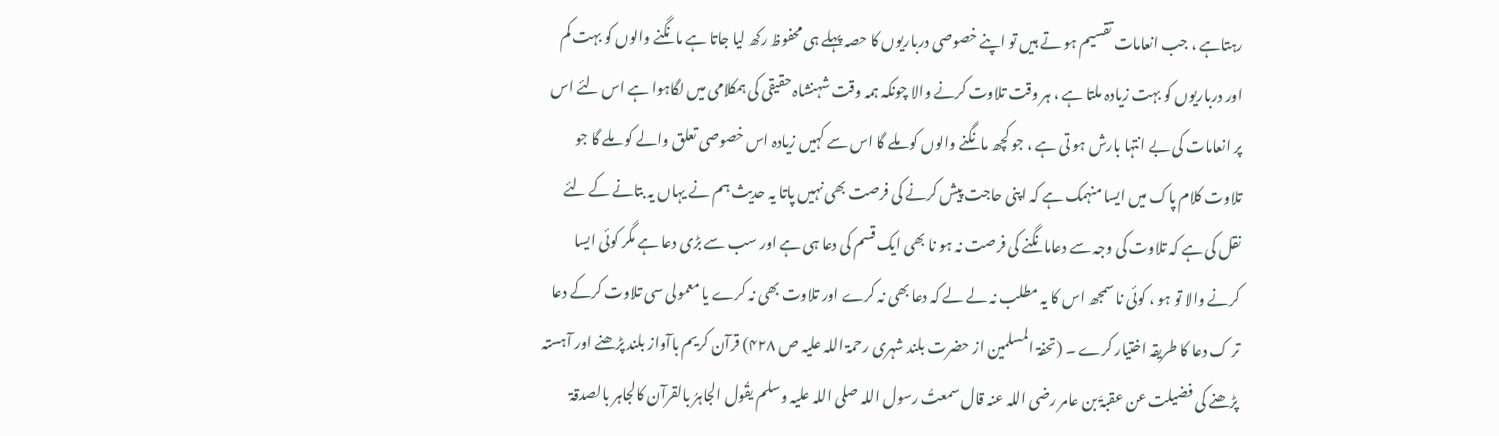رہتاہے ، جب انعامات تقسیم ہو تے ہیں تو اپنے خصوصی درباریوں کا حصہ پہلے ہی محفوظ رکھ لیا جاتا ہے مانگنے والوں کو بہت کم اور درباریوں کو بہت زیادہ ملتا ہے ، ہر وقت تلاوت کرنے والا چونکہ ہمہ وقت شہنشاہ حقیقی کی ہمکلامی میں لگاہوا ہے اس لئے اس پر انعامات کی بے انتہا بارش ہو تی ہے ، جو کچھ مانگنے والوں کو ملے گا اس سے کہیں زیادہ اس خصوصی تعلق والے کو ملے گا جو تلاوت کلام پاک میں ایسا منہمک ہے کہ اپنی حاجت پیش کرنے کی فرصت بھی نہیں پاتا یہ حدیث ہم نے یہاں یہ بتانے کے لئے نقل کی ہے کہ تلاوت کی وجہ سے دعامانگنے کی فرصت نہ ہو نا بھی ایک قسم کی دعا ہی ہے اور سب سے بڑی دعا ہے مگر کوئی ایسا کرنے والا تو ہو ، کوئی نا سمجھ اس کا یہ مطلب نہ لے لے کہ دعا بھی نہ کرے اور تلاوت بھی نہ کرے یا معمولی سی تلاوت کرکے دعا تر ک دعا کا طریقہ اختیار کرے ۔ (تحفۃ المسلمین از حضرت بلند شہری رحمۃ اللہ علیہ ص ۴۲۸) قرآن کریم باآواز بلند پڑھنے اور آہستہ پڑھنے کی فضیلت عن عقبۃَ بن عامر رضی اللہ عنہ قال سمعتُ رسول اللہ صلی اللہ علیہ وسلم یقُول الجاہرُ بالقرآن کالجاہر بالصدقۃ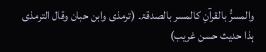والمسرُّ بالقرآنِ کالمسر بالصدقۃ۔ (ترمذی وابن حبان وقال الترمذی ہذا حدیث حسن غریب)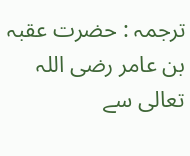ترجمہ : حضرت عقبہ بن عامر رضی اللہ تعالی سے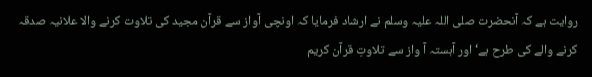روایت ہے کہ آنحضرت صلی اللہ علیہ وسلم نے ارشاد فرمایا کہ اونچی آواز سے قرآن مجید کی تلاوت کرنے والا علانیہ صدقہ کرنے والے کی طرح ہے‘ اور آہستہ آ واز سے تلاوتِ قرآن کریم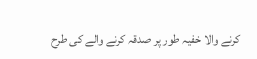کرنے والا خفیہ طور پر صدقہ کرنے والے کی طرح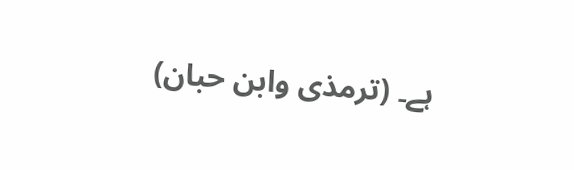ہے۔ (ترمذی وابن حبان)